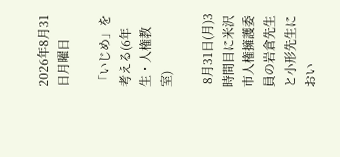2026年8月31日月曜日

「いじめ」を考える(6年生・人権教室)

 8月31日(月)3時間目に米沢市人権擁護委員の岩倉先生と小形先生におい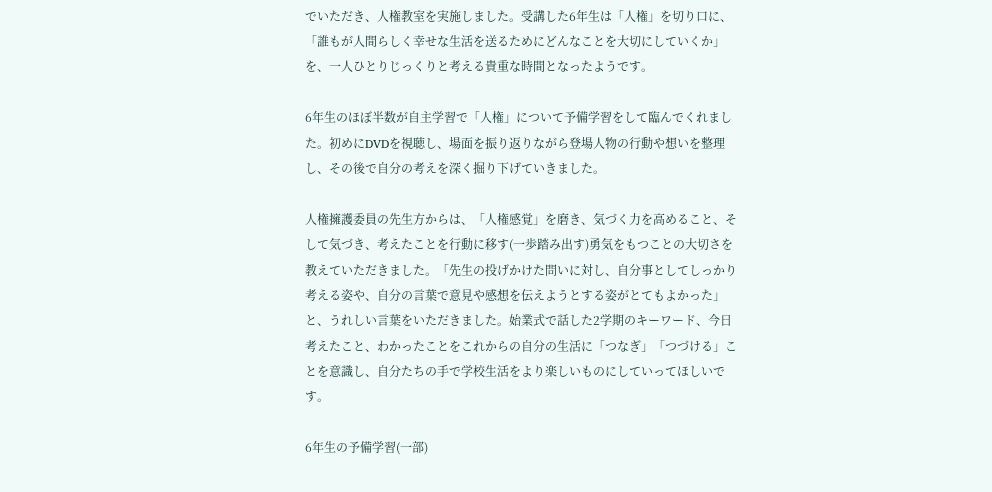でいただき、人権教室を実施しました。受講した6年生は「人権」を切り口に、「誰もが人間らしく幸せな生活を送るためにどんなことを大切にしていくか」を、一人ひとりじっくりと考える貴重な時間となったようです。

6年生のほぼ半数が自主学習で「人権」について予備学習をして臨んでくれました。初めにDVDを視聴し、場面を振り返りながら登場人物の行動や想いを整理し、その後で自分の考えを深く掘り下げていきました。

人権擁護委員の先生方からは、「人権感覚」を磨き、気づく力を高めること、そして気づき、考えたことを行動に移す(一歩踏み出す)勇気をもつことの大切さを教えていただきました。「先生の投げかけた問いに対し、自分事としてしっかり考える姿や、自分の言葉で意見や感想を伝えようとする姿がとてもよかった」と、うれしい言葉をいただきました。始業式で話した2学期のキーワード、今日考えたこと、わかったことをこれからの自分の生活に「つなぎ」「つづける」ことを意識し、自分たちの手で学校生活をより楽しいものにしていってほしいです。

6年生の予備学習(一部)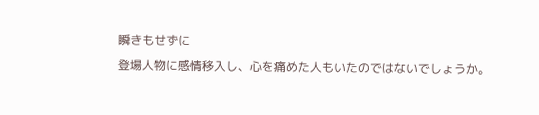瞬きもせずに
登場人物に感情移入し、心を痛めた人もいたのではないでしょうか。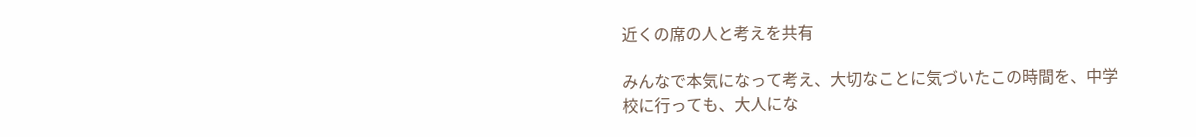近くの席の人と考えを共有

みんなで本気になって考え、大切なことに気づいたこの時間を、中学校に行っても、大人にな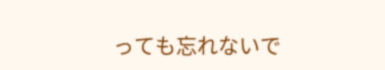っても忘れないで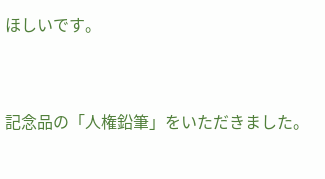ほしいです。


記念品の「人権鉛筆」をいただきました。